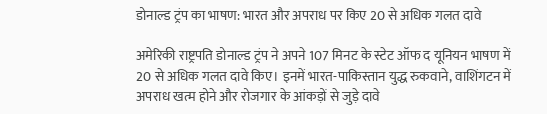डोनाल्ड ट्रंप का भाषण: भारत और अपराध पर किए 20 से अधिक गलत दावे

अमेरिकी राष्ट्रपति डोनाल्ड ट्रंप ने अपने 107 मिनट के स्टेट ऑफ द यूनियन भाषण में 20 से अधिक गलत दावे किए। इनमें भारत-पाकिस्तान युद्ध रुकवाने, वाशिंगटन में अपराध खत्म होने और रोजगार के आंकड़ों से जुड़े दावे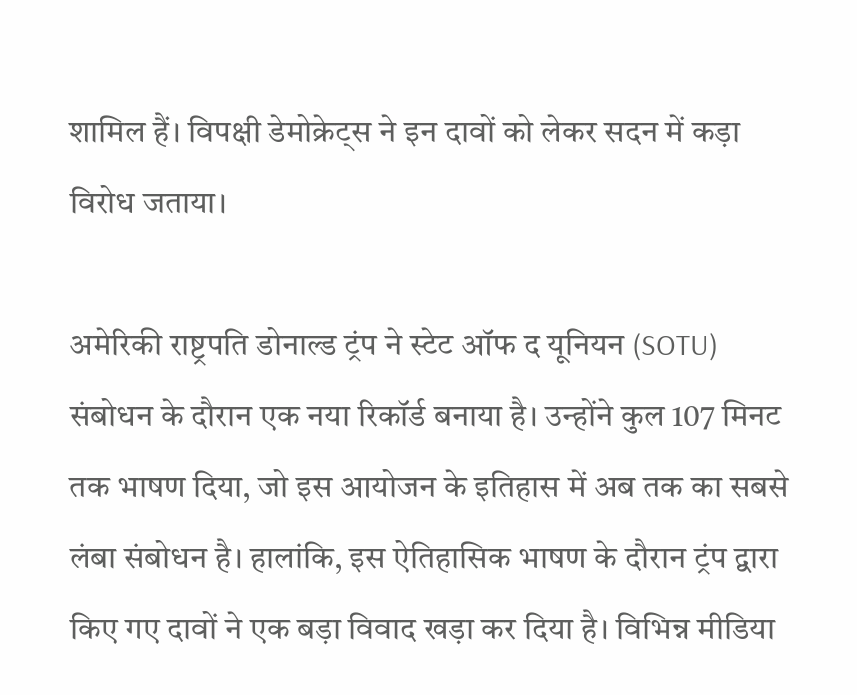शामिल हैं। विपक्षी डेमोक्रेट्स ने इन दावों को लेकर सदन में कड़ा विरोध जताया।

अमेरिकी राष्ट्रपति डोनाल्ड ट्रंप ने स्टेट ऑफ द यूनियन (SOTU) संबोधन के दौरान एक नया रिकॉर्ड बनाया है। उन्होंने कुल 107 मिनट तक भाषण दिया, जो इस आयोजन के इतिहास में अब तक का सबसे लंबा संबोधन है। हालांकि, इस ऐतिहासिक भाषण के दौरान ट्रंप द्वारा किए गए दावों ने एक बड़ा विवाद खड़ा कर दिया है। विभिन्न मीडिया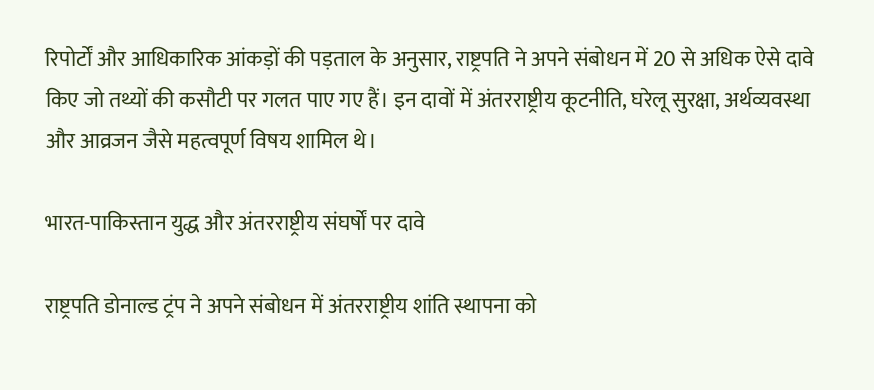रिपोर्टों और आधिकारिक आंकड़ों की पड़ताल के अनुसार, राष्ट्रपति ने अपने संबोधन में 20 से अधिक ऐसे दावे किए जो तथ्यों की कसौटी पर गलत पाए गए हैं। इन दावों में अंतरराष्ट्रीय कूटनीति, घरेलू सुरक्षा, अर्थव्यवस्था और आव्रजन जैसे महत्वपूर्ण विषय शामिल थे।

भारत-पाकिस्तान युद्ध और अंतरराष्ट्रीय संघर्षों पर दावे

राष्ट्रपति डोनाल्ड ट्रंप ने अपने संबोधन में अंतरराष्ट्रीय शांति स्थापना को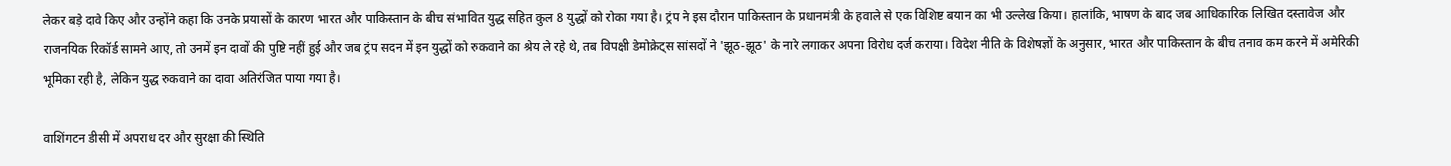लेकर बड़े दावे किए और उन्होंने कहा कि उनके प्रयासों के कारण भारत और पाकिस्तान के बीच संभावित युद्ध सहित कुल 8 युद्धों को रोका गया है। ट्रंप ने इस दौरान पाकिस्तान के प्रधानमंत्री के हवाले से एक विशिष्ट बयान का भी उल्लेख किया। हालांकि, भाषण के बाद जब आधिकारिक लिखित दस्तावेज और राजनयिक रिकॉर्ड सामने आए, तो उनमें इन दावों की पुष्टि नहीं हुई और जब ट्रंप सदन में इन युद्धों को रुकवाने का श्रेय ले रहे थे, तब विपक्षी डेमोक्रेट्स सांसदों ने 'झूठ-झूठ' के नारे लगाकर अपना विरोध दर्ज कराया। विदेश नीति के विशेषज्ञों के अनुसार, भारत और पाकिस्तान के बीच तनाव कम करने में अमेरिकी भूमिका रही है, लेकिन युद्ध रुकवाने का दावा अतिरंजित पाया गया है।

वाशिंगटन डीसी में अपराध दर और सुरक्षा की स्थिति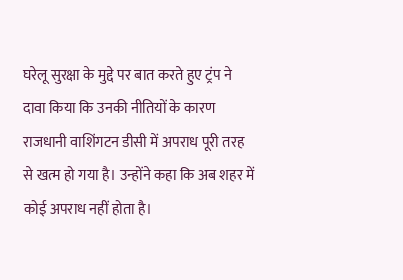घरेलू सुरक्षा के मुद्दे पर बात करते हुए ट्रंप ने दावा किया कि उनकी नीतियों के कारण राजधानी वाशिंगटन डीसी में अपराध पूरी तरह से खत्म हो गया है। उन्होंने कहा कि अब शहर में कोई अपराध नहीं होता है।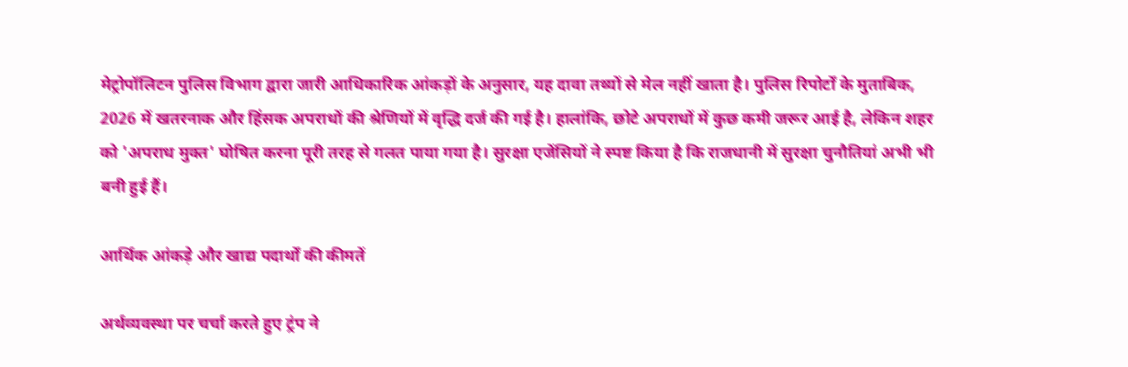मेट्रोपॉलिटन पुलिस विभाग द्वारा जारी आधिकारिक आंकड़ों के अनुसार, यह दावा तथ्यों से मेल नहीं खाता है। पुलिस रिपोर्टों के मुताबिक, 2026 में खतरनाक और हिंसक अपराधों की श्रेणियों में वृद्धि दर्ज की गई है। हालांकि, छोटे अपराधों में कुछ कमी जरूर आई है, लेकिन शहर को 'अपराध मुक्त' घोषित करना पूरी तरह से गलत पाया गया है। सुरक्षा एजेंसियों ने स्पष्ट किया है कि राजधानी में सुरक्षा चुनौतियां अभी भी बनी हुई हैं।

आर्थिक आंकड़े और खाद्य पदार्थों की कीमतें

अर्थव्यवस्था पर चर्चा करते हुए ट्रंप ने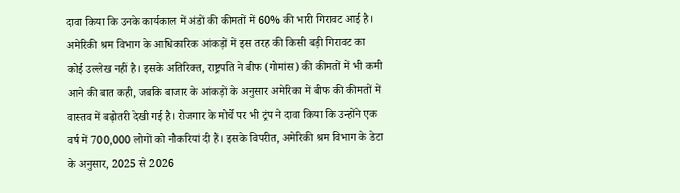दावा किया कि उनके कार्यकाल में अंडों की कीमतों में 60% की भारी गिरावट आई है। अमेरिकी श्रम विभाग के आधिकारिक आंकड़ों में इस तरह की किसी बड़ी गिरावट का कोई उल्लेख नहीं है। इसके अतिरिक्त, राष्ट्रपति ने बीफ (गोमांस) की कीमतों में भी कमी आने की बात कही, जबकि बाजार के आंकड़ों के अनुसार अमेरिका में बीफ की कीमतों में वास्तव में बढ़ोतरी देखी गई है। रोजगार के मोर्चे पर भी ट्रंप ने दावा किया कि उन्होंने एक वर्ष में 700,000 लोगों को नौकरियां दी हैं। इसके विपरीत, अमेरिकी श्रम विभाग के डेटा के अनुसार, 2025 से 2026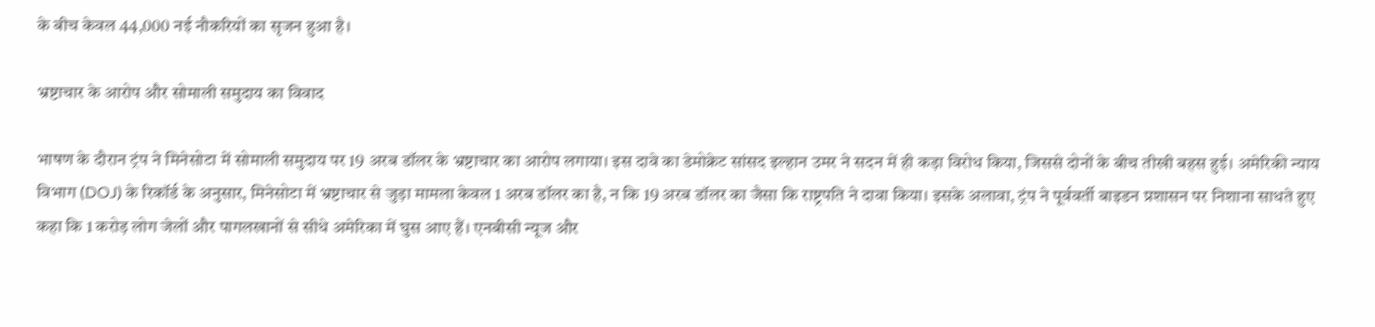के बीच केवल 44,000 नई नौकरियों का सृजन हुआ है।

भ्रष्टाचार के आरोप और सोमाली समुदाय का विवाद

भाषण के दौरान ट्रंप ने मिनेसोटा में सोमाली समुदाय पर 19 अरब डॉलर के भ्रष्टाचार का आरोप लगाया। इस दावे का डेमोक्रेट सांसद इल्हान उमर ने सदन में ही कड़ा विरोध किया, जिससे दोनों के बीच तीखी बहस हुई। अमेरिकी न्याय विभाग (DOJ) के रिकॉर्ड के अनुसार, मिनेसोटा में भ्रष्टाचार से जुड़ा मामला केवल 1 अरब डॉलर का है, न कि 19 अरब डॉलर का जैसा कि राष्ट्रपति ने दावा किया। इसके अलावा, ट्रंप ने पूर्ववर्ती बाइडन प्रशासन पर निशाना साधते हुए कहा कि 1 करोड़ लोग जेलों और पागलखानों से सीधे अमेरिका में घुस आए हैं। एनबीसी न्यूज और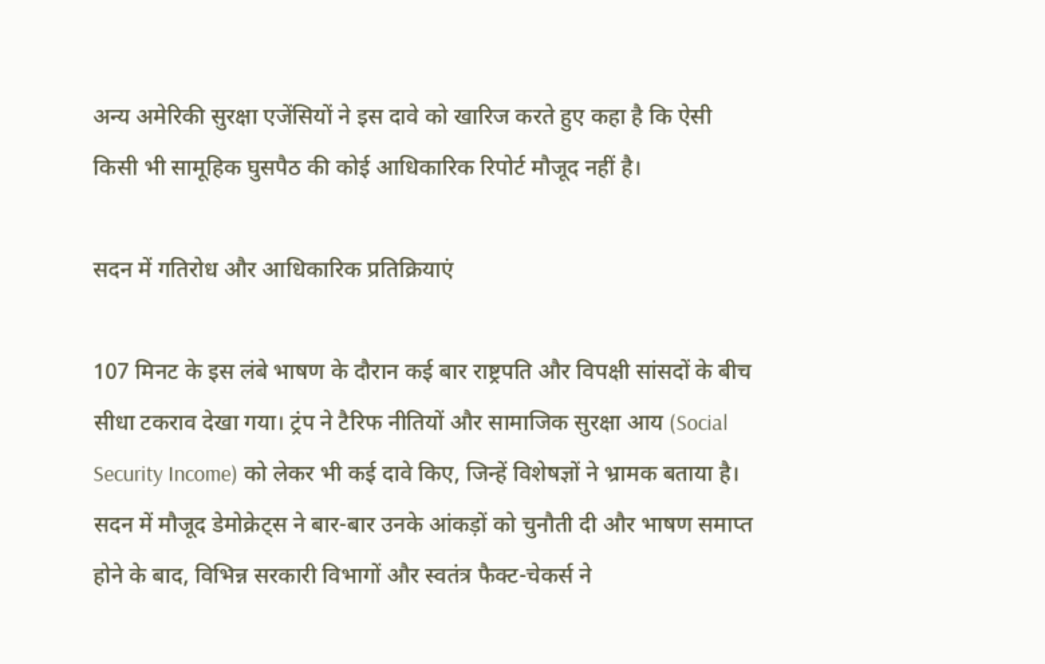अन्य अमेरिकी सुरक्षा एजेंसियों ने इस दावे को खारिज करते हुए कहा है कि ऐसी किसी भी सामूहिक घुसपैठ की कोई आधिकारिक रिपोर्ट मौजूद नहीं है।

सदन में गतिरोध और आधिकारिक प्रतिक्रियाएं

107 मिनट के इस लंबे भाषण के दौरान कई बार राष्ट्रपति और विपक्षी सांसदों के बीच सीधा टकराव देखा गया। ट्रंप ने टैरिफ नीतियों और सामाजिक सुरक्षा आय (Social Security Income) को लेकर भी कई दावे किए, जिन्हें विशेषज्ञों ने भ्रामक बताया है। सदन में मौजूद डेमोक्रेट्स ने बार-बार उनके आंकड़ों को चुनौती दी और भाषण समाप्त होने के बाद, विभिन्न सरकारी विभागों और स्वतंत्र फैक्ट-चेकर्स ने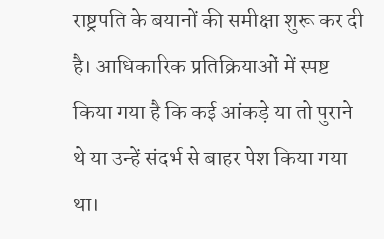राष्ट्रपति के बयानों की समीक्षा शुरू कर दी है। आधिकारिक प्रतिक्रियाओं में स्पष्ट किया गया है कि कई आंकड़े या तो पुराने थे या उन्हें संदर्भ से बाहर पेश किया गया था।